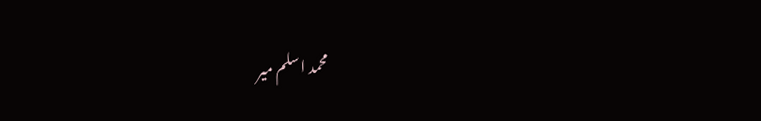محمد اسلم میر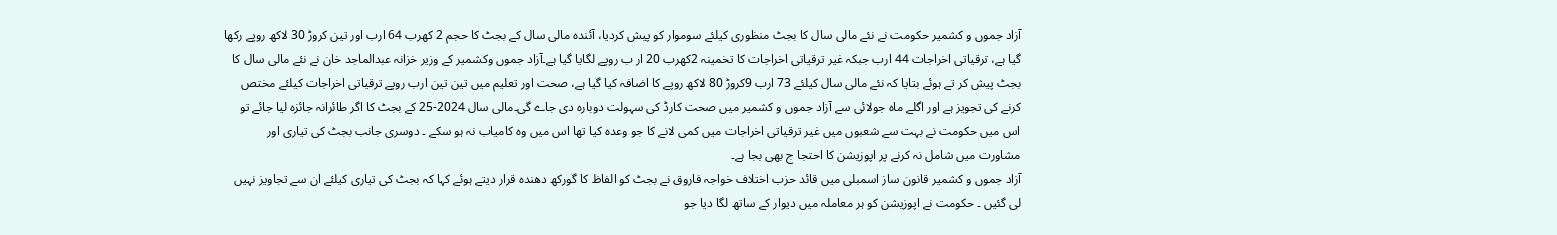آزاد جموں و کشمیر حکومت نے نئے مالی سال کا بجٹ منظوری کیلئے سوموار کو پیش کردیا، آئندہ مالی سال کے بجٹ کا حجم 2 کھرب 64 ارب اور تین کروڑ 30 لاکھ روپے رکھا گیا ہے، ترقیاتی اخراجات 44 ارب جبکہ غیر ترقیاتی اخراجات کا تخمینہ 2کھرب 20 ار ب روپے لگایا گیا ہے۔آزاد جموں وکشمیر کے وزیر خزانہ عبدالماجد خان نے نئے مالی سال کا بجٹ پیش کر تے ہوئے بتایا کہ نئے مالی سال کیلئے 73 ارب 9کروڑ 80 لاکھ روپے کا اضافہ کیا گیا ہے، صحت اور تعلیم میں تین تین ارب روپے ترقیاتی اخراجات کیلئے مختص کرنے کی تجویز ہے اور اگلے ماہ جولائی سے آزاد جموں و کشمیر میں صحت کارڈ کی سہولت دوبارہ دی جاے گی۔مالی سال 2024-25 کے بجٹ کا اگر طائرانہ جائزہ لیا جائے تو اس میں حکومت نے بہت سے شعبوں میں غیر ترقیاتی اخراجات میں کمی لانے کا جو وعدہ کیا تھا اس میں وہ کامیاب نہ ہو سکے ۔ دوسری جانب بجٹ کی تیاری اور مشاورت میں شامل نہ کرنے پر اپوزیشن کا احتجا ج بھی بجا ہے۔
آزاد جموں و کشمیر قانون ساز اسمبلی میں قائد حزب اختلاف خواجہ فاروق نے بجٹ کو الفاظ کا گورکھ دھندہ قرار دیتے ہوئے کہا کہ بجٹ کی تیاری کیلئے ان سے تجاویز نہیں لی گئیں ۔ حکومت نے اپوزیشن کو ہر معاملہ میں دیوار کے ساتھ لگا دیا جو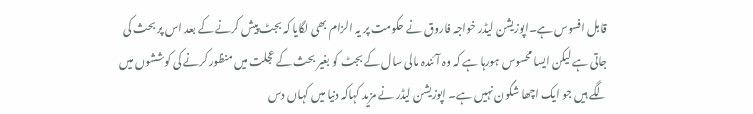قابل افسوس ہے۔اپوزیشن لیڈر خواجہ فاروق نے حکومت پر یہ الزام بھی لگایا کہ بجٹ پیش کرنے کے بعد اس پر بحث کی جاتی ہے لیکن ایسا محسوس ہورہا ہے کہ وہ آئندہ مالی سال کے بجٹ کو بغیر بحث کے عجلت میں منظور کرنے کی کوششوں میں لگے ہیں جو ایک اچھا شگون نہیں ہے۔ اپوزیشن لیڈر نے مزید کہاکہ دنیا میں کہاں دس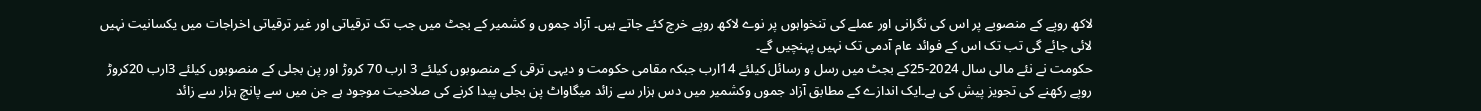لاکھ روپے کے منصوبے پر اس کی نگرانی اور عملے کی تنخواہوں پر نوے لاکھ روپے خرچ کئے جاتے ہیں۔ آزاد جموں و کشمیر کے بجٹ میں جب تک ترقیاتی اور غیر ترقیاتی اخراجات میں یکسانیت نہیں لائی جائے گی تب تک اس کے فوائد عام آدمی تک نہیں پہنچیں گے۔
حکومت نے نئے مالی سال 2024-25کے بجٹ میں رسل و رسائل کیلئے 14ارب جبکہ مقامی حکومت و دیہی ترقی کے منصوبوں کیلئے 3 ارب 70 کروڑ اور پن بجلی کے منصوبوں کیلئے 3ارب 20کروڑ روپے رکھنے کی تجویز پیش کی ہے۔ایک اندازے کے مطابق آزاد جموں وکشمیر میں دس ہزار سے زائد میگاواٹ پن بجلی پیدا کرنے کی صلاحیت موجود ہے جن میں سے پانچ ہزار سے زائد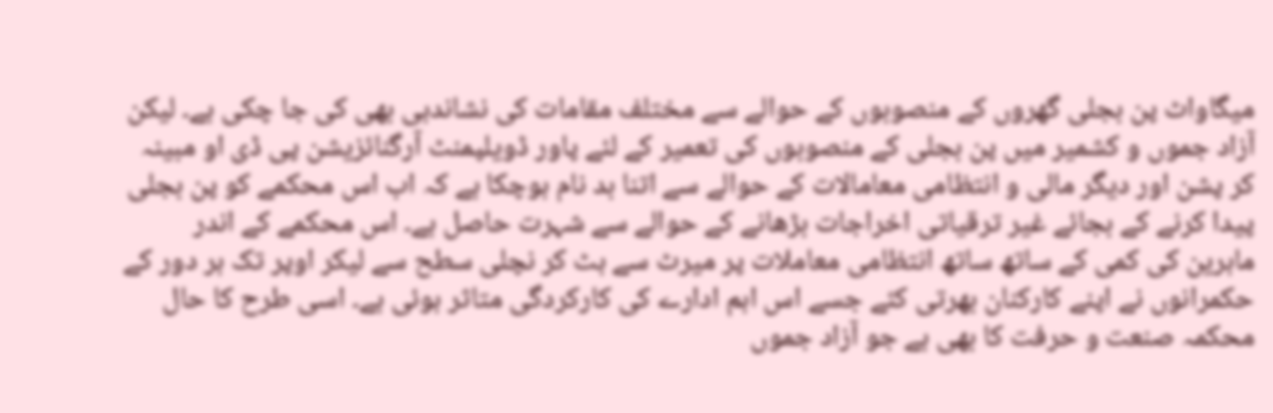میگاواٹ پن بجلی گھروں کے منصوبوں کے حوالے سے مختلف مقامات کی نشاندہی بھی کی جا چکی ہے۔ لیکن آزاد جموں و کشمیر میں پن بجلی کے منصوبوں کی تعمیر کے لئے پاور ڈویلپمنٹ آرگنائزیشن پی ڈی او مبینہ کر پشن اور دیگر مالی و انتظامی معامالات کے حوالے سے اتنا بد نام ہوچکا ہے کہ اب اس محکمے کو پن بجلی پیدا کرنے کے بجائے غیر ترقیاتی اخراجات بڑھانے کے حوالے سے شہرت حاصل ہے۔ اس محکمے کے اندر ماہرین کی کمی کے ساتھ ساتھ انتظامی معاملات پر میرٹ سے ہٹ کر نچلی سطح سے لیکر اوپر تک ہر دور کے حکمرانوں نے اپنے کارکنان بھرتی کئے جسے اس اہم ادارے کی کارکردگی متاثر ہوئی ہے۔ اسی طرح کا حال محکمہ صنعت و حرفت کا بھی ہے جو آزاد جموں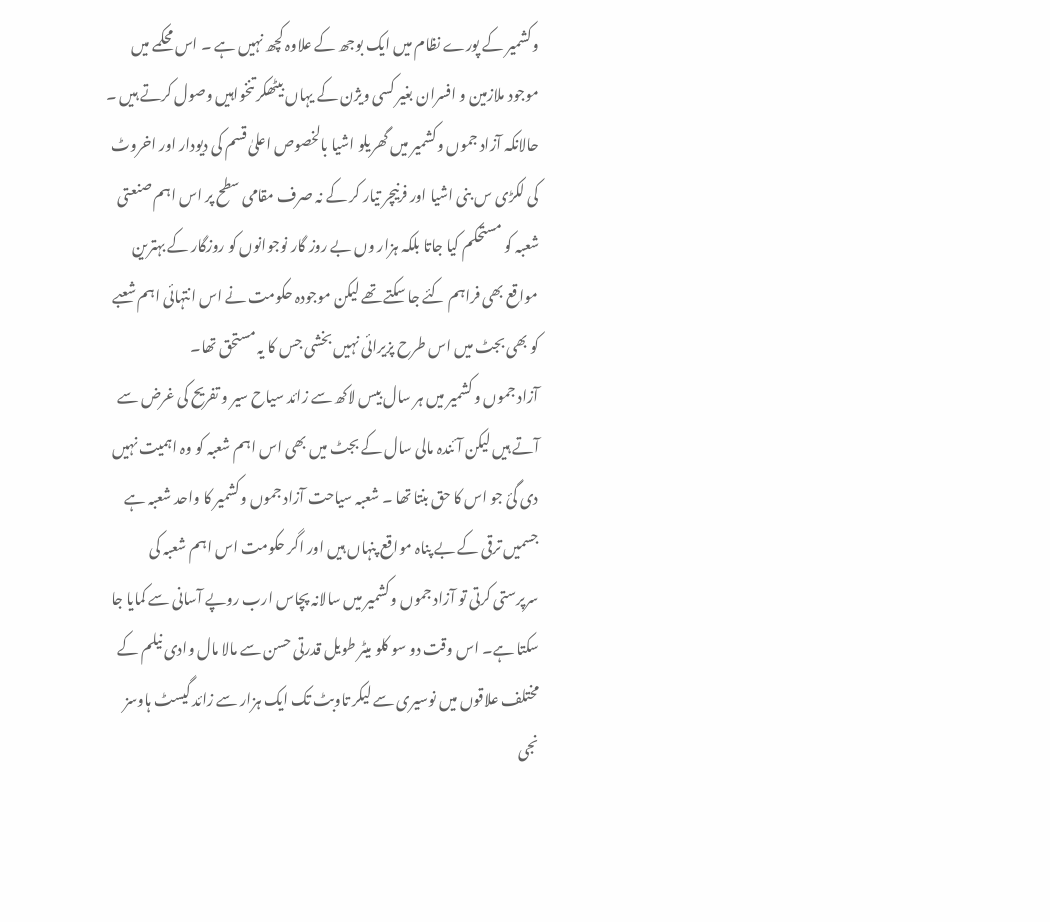وکشمیر کے پورے نظام میں ایک بوجھ کے علاوہ کچھ نہیں ہے ۔ اس محکمے میں موجود ملازمین و افسران بغیر کسی ویژن کے یہاں بیٹھکر تنخواہیں وصول کرتے ہیں ۔ حالانکہ آزاد جموں وکشمیر میں گھریلو اشیا بالخصوص اعلیٰ قسم کی دیودار اور اخروٹ کی لکڑی س بنی اشیا اور فرنیچر تیار کر کے نہ صرف مقامی سطح پر اس اہم صنعتی شعبہ کو مستحکم کیا جاتا بلکہ ہزار وں بے روز گار نوجوانوں کو روزگار کے بہترین مواقع بھی فراہم کئے جا سکتے تھے لیکن موجودہ حکومت نے اس انتہائی اہم شعبے کو بھی بجٹ میں اس طرح پزیرائی نہیں بخشی جس کا یہ مستحق تھا۔
آزاد جموں و کشمیر میں ہر سال بیس لاکھ سے زائد سیاح سیر و تفریح کی غرض سے آتے ہیں لیکن آئندہ مالی سال کے بجٹ میں بھی اس اہم شعبہ کو وہ اہمیت نہیں دی گئ جو اس کا حق بنتا تھا ۔ شعبہ سیاحت آزاد جموں وکشمیر کا واحد شعبہ ہے جسمیں ترقی کے بے پناہ مواقع پنہاں ہیں اور اگر حکومت اس اہم شعبہ کی سرپرستی کرتی تو آزاد جموں وکشمیر میں سالانہ پچاس ارب روپے آسانی سے کمایا جا سکتا ہے۔ اس وقت دو سو کلو میٹر طویل قدرتی حسن سے مالا مال وادی نیلم کے مختلف علاقوں میں نوسیری سے لیکر تاوبٹ تک ایک ہزار سے زائد گیسٹ ہاوسز نجی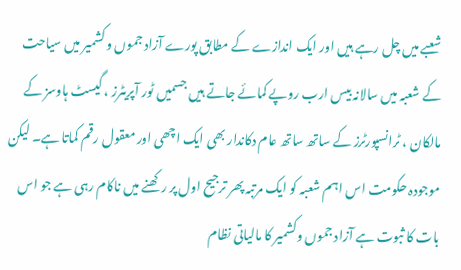شعبے میں چل رہے ہیں اور ایک اندازے کے مطابق پورے آزاد جموں و کشمیر میں سیاحت کے شعبہ میں سالانہ بیس ارب روپے کمائے جاتے ہیں جسمیں ٹور آپریٹرز ، گیسٹ ہاوسز کے مالکان ، ٹرانسپورٹرز کے ساتھ ساتھ عام دکاندار بھی ایک اچھی اور معقول رقم کماتا ہے۔ لیکن موجودہ حکومت اس اہم شعبہ کو ایک مرتبہ پھر ترجیح اول پر رکھنے میں ناکام رہی ہے جو اس بات کا ثبوت ہے آزاد جموں وکشمیر کا مالیاتی نظام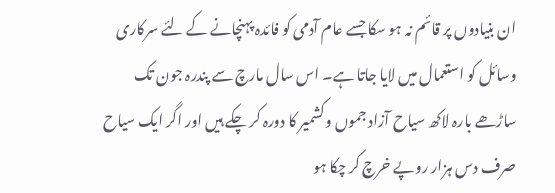ان بنیادوں پر قائم نہ ہو سکا جسے عام آدمی کو فائدہ پہنچانے کے لئے سرکاری وسائل کو استعمال میں لایا جاتا ہے۔ اس سال مارچ سے پندرہ جون تک ساڑھے بارہ لاکھ سیاح آزاد جموں وکشمیر کا دورہ کر چکے ہیں اور اگر ایک سیاح صرف دس ہزار روپے خرچ کر چکا ہو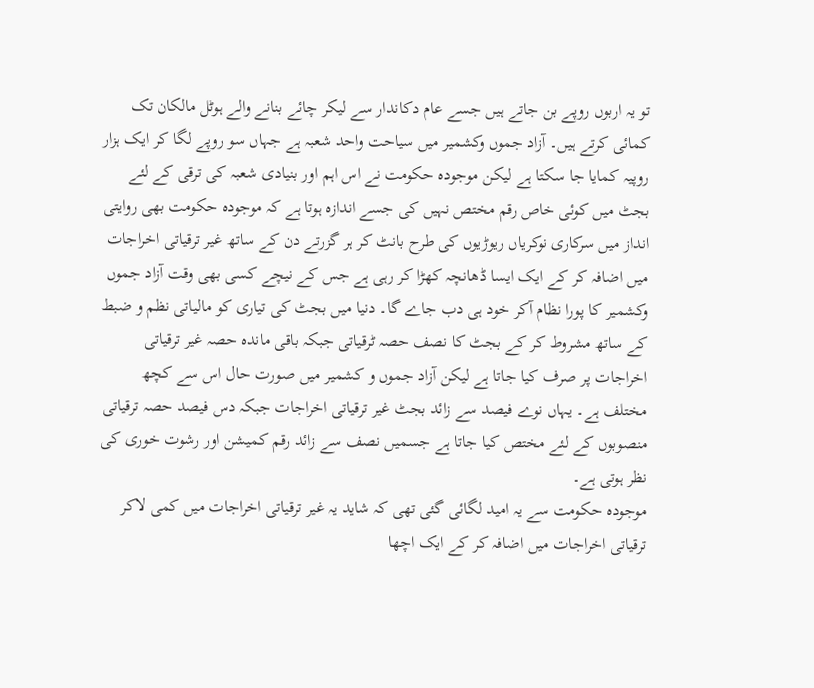تو یہ اربوں روپے بن جاتے ہیں جسے عام دکاندار سے لیکر چائے بنانے والے ہوٹل مالکان تک کمائی کرتے ہیں۔ آزاد جموں وکشمیر میں سیاحت واحد شعبہ ہے جہاں سو روپے لگا کر ایک ہزار روپیہ کمایا جا سکتا ہے لیکن موجودہ حکومت نے اس اہم اور بنیادی شعبہ کی ترقی کے لئے بجٹ میں کوئی خاص رقم مختص نہیں کی جسے اندازہ ہوتا ہے کہ موجودہ حکومت بھی روایتی انداز میں سرکاری نوکریاں ریوڑیوں کی طرح بانٹ کر ہر گزرتے دن کے ساتھ غیر ترقیاتی اخراجات میں اضافہ کر کے ایک ایسا ڈھانچہ کھڑا کر رہی ہے جس کے نیچے کسی بھی وقت آزاد جموں وکشمیر کا پورا نظام آکر خود ہی دب جاے گا۔ دنیا میں بجٹ کی تیاری کو مالیاتی نظم و ضبط کے ساتھ مشروط کر کے بجٹ کا نصف حصہ ٹرقیاتی جبکہ باقی ماندہ حصہ غیر ترقیاتی اخراجات پر صرف کیا جاتا ہے لیکن آزاد جموں و کشمیر میں صورت حال اس سے کچھ مختلف ہے۔ یہاں نوے فیصد سے زائد بجٹ غیر ترقیاتی اخراجات جبکہ دس فیصد حصہ ترقیاتی منصوبوں کے لئے مختص کیا جاتا ہے جسمیں نصف سے زائد رقم کمیشن اور رشوت خوری کی نظر ہوتی ہے۔
موجودہ حکومت سے یہ امید لگائی گئی تھی کہ شاید یہ غیر ترقیاتی اخراجات میں کمی لاکر ترقیاتی اخراجات میں اضافہ کر کے ایک اچھا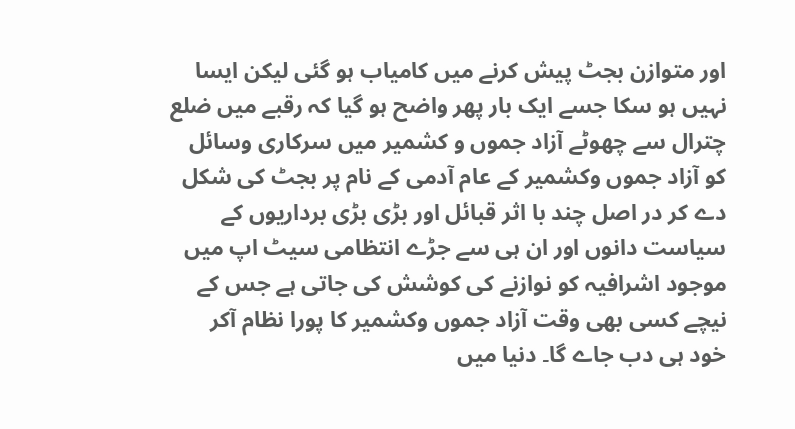اور متوازن بجٹ پیش کرنے میں کامیاب ہو گئی لیکن ایسا نہیں ہو سکا جسے ایک بار پھر واضح ہو گیا کہ رقبے میں ضلع چترال سے چھوٹے آزاد جموں و کشمیر میں سرکاری وسائل کو آزاد جموں وکشمیر کے عام آدمی کے نام پر بجٹ کی شکل دے کر در اصل چند با اثر قبائل اور بڑی بڑی برداریوں کے سیاست دانوں اور ان ہی سے جڑے انتظامی سیٹ اپ میں موجود اشرافیہ کو نوازنے کی کوشش کی جاتی ہے جس کے نیچے کسی بھی وقت آزاد جموں وکشمیر کا پورا نظام آکر خود ہی دب جاے گا۔ دنیا میں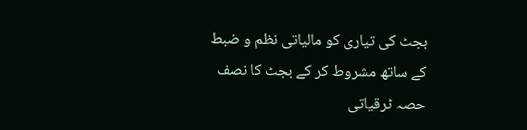بجٹ کی تیاری کو مالیاتی نظم و ضبط کے ساتھ مشروط کر کے بجٹ کا نصف حصہ ٹرقیاتی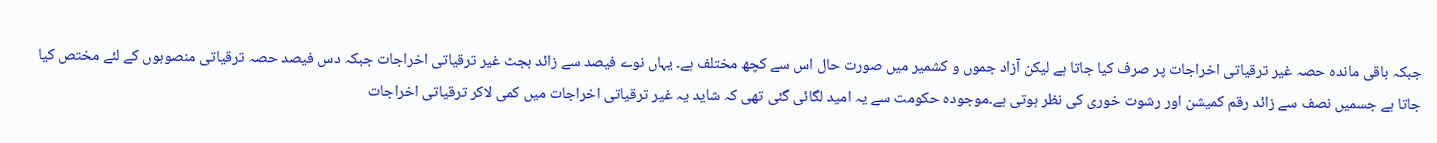جبکہ باقی ماندہ حصہ غیر ترقیاتی اخراجات پر صرف کیا جاتا ہے لیکن آزاد جموں و کشمیر میں صورت حال اس سے کچھ مختلف ہے۔ یہاں نوے فیصد سے زائد بجٹ غیر ترقیاتی اخراجات جبکہ دس فیصد حصہ ترقیاتی منصوبوں کے لئے مختص کیا جاتا ہے جسمیں نصف سے زائد رقم کمیشن اور رشوت خوری کی نظر ہوتی ہے۔موجودہ حکومت سے یہ امید لگائی گئی تھی کہ شاید یہ غیر ترقیاتی اخراجات میں کمی لاکر ترقیاتی اخراجات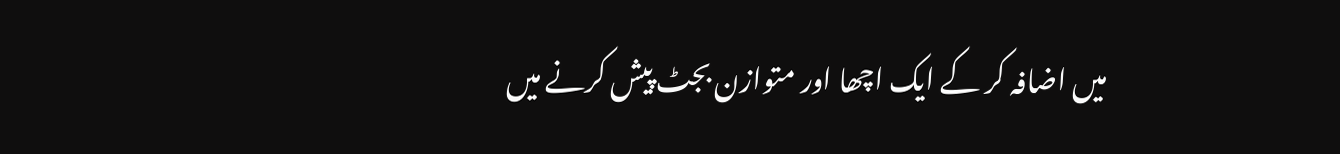میں اضافہ کر کے ایک اچھا اور متوازن بجٹ پیش کرنے میں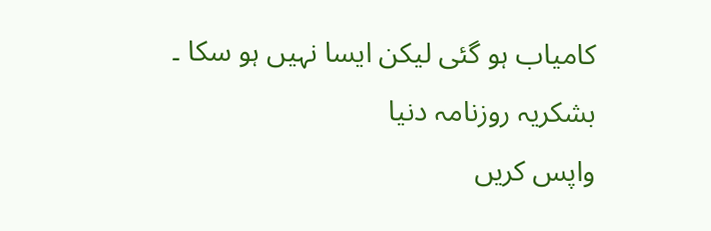کامیاب ہو گئی لیکن ایسا نہیں ہو سکا ۔
بشکریہ روزنامہ دنیا
واپس کریں